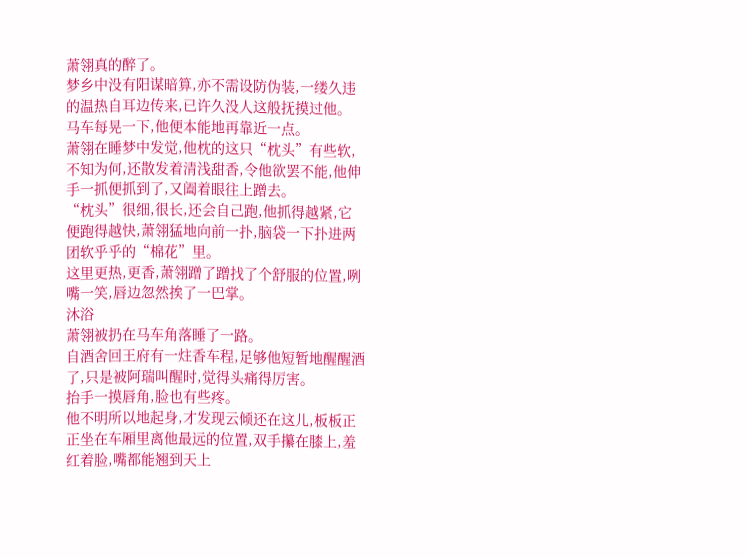萧翎真的醉了。
梦乡中没有阳谋暗算,亦不需设防伪装,一缕久违的温热自耳边传来,已许久没人这般抚摸过他。
马车每晃一下,他便本能地再靠近一点。
萧翎在睡梦中发觉,他枕的这只“枕头”有些软,不知为何,还散发着清浅甜香,令他欲罢不能,他伸手一抓便抓到了,又阖着眼往上蹭去。
“枕头”很细,很长,还会自己跑,他抓得越紧,它便跑得越快,萧翎猛地向前一扑,脑袋一下扑进两团软乎乎的“棉花”里。
这里更热,更香,萧翎蹭了蹭找了个舒服的位置,咧嘴一笑,唇边忽然挨了一巴掌。
沐浴
萧翎被扔在马车角落睡了一路。
自酒舍回王府有一炷香车程,足够他短暂地醒醒酒了,只是被阿瑞叫醒时,觉得头痛得厉害。
抬手一摸唇角,脸也有些疼。
他不明所以地起身,才发现云倾还在这儿,板板正正坐在车厢里离他最远的位置,双手攥在膝上,羞红着脸,嘴都能翘到天上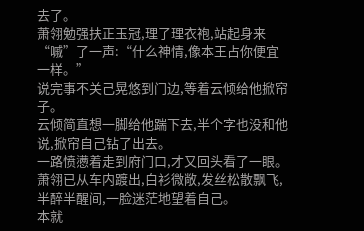去了。
萧翎勉强扶正玉冠,理了理衣袍,站起身来“嘁”了一声:“什么神情,像本王占你便宜一样。”
说完事不关己晃悠到门边,等着云倾给他掀帘子。
云倾简直想一脚给他踹下去,半个字也没和他说,掀帘自己钻了出去。
一路愤懑着走到府门口,才又回头看了一眼。
萧翎已从车内踱出,白衫微敞,发丝松散飘飞,半醉半醒间,一脸迷茫地望着自己。
本就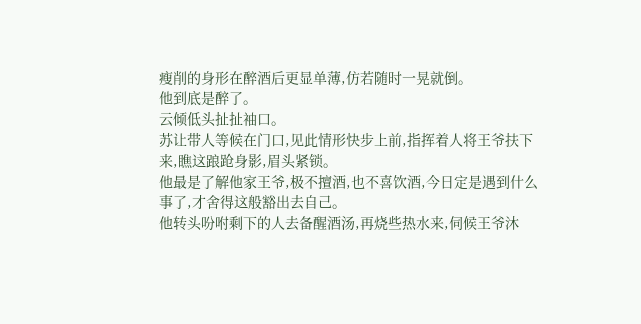瘦削的身形在醉酒后更显单薄,仿若随时一晃就倒。
他到底是醉了。
云倾低头扯扯袖口。
苏让带人等候在门口,见此情形快步上前,指挥着人将王爷扶下来,瞧这踉跄身影,眉头紧锁。
他最是了解他家王爷,极不擅酒,也不喜饮酒,今日定是遇到什么事了,才舍得这般豁出去自己。
他转头吩咐剩下的人去备醒酒汤,再烧些热水来,伺候王爷沐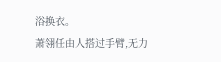浴换衣。
萧翎任由人搭过手臂,无力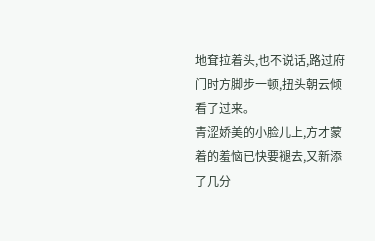地耷拉着头,也不说话,路过府门时方脚步一顿,扭头朝云倾看了过来。
青涩娇美的小脸儿上,方才蒙着的羞恼已快要褪去,又新添了几分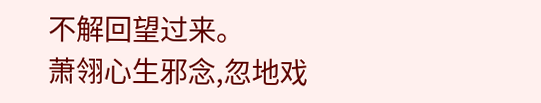不解回望过来。
萧翎心生邪念,忽地戏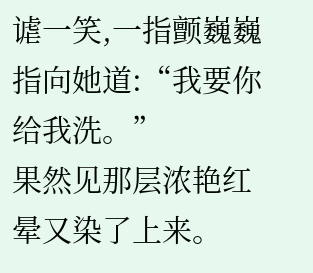谑一笑,一指颤巍巍指向她道:“我要你给我洗。”
果然见那层浓艳红晕又染了上来。